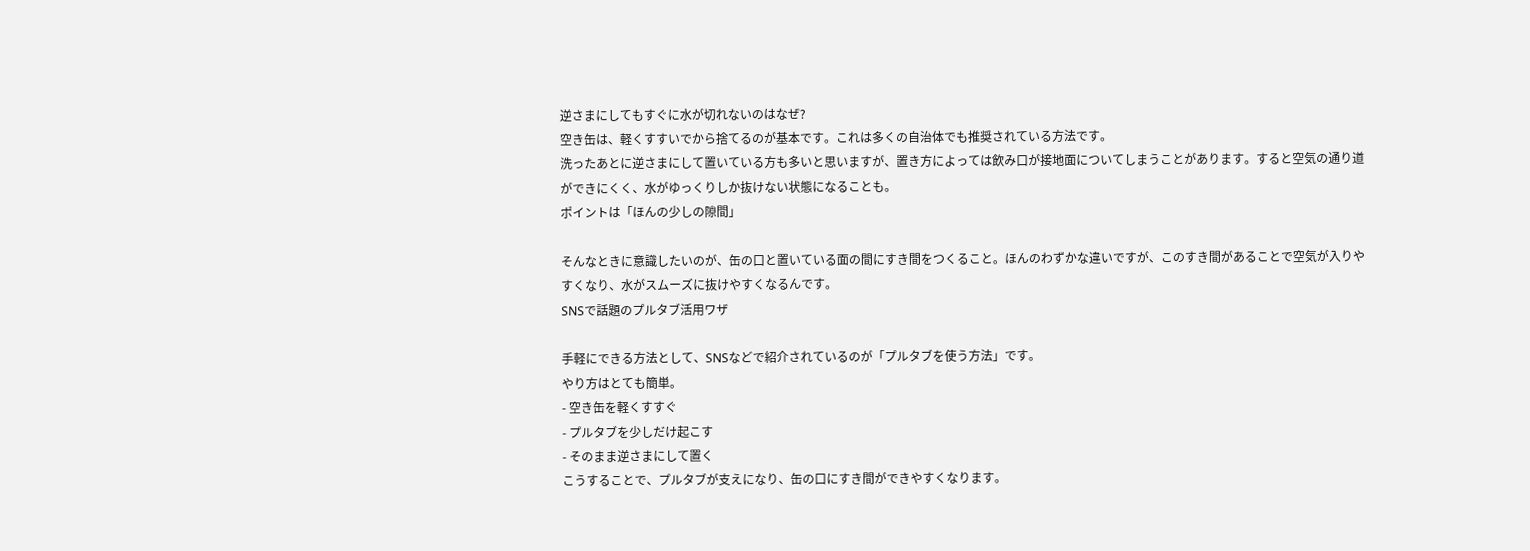逆さまにしてもすぐに水が切れないのはなぜ?
空き缶は、軽くすすいでから捨てるのが基本です。これは多くの自治体でも推奨されている方法です。
洗ったあとに逆さまにして置いている方も多いと思いますが、置き方によっては飲み口が接地面についてしまうことがあります。すると空気の通り道ができにくく、水がゆっくりしか抜けない状態になることも。
ポイントは「ほんの少しの隙間」

そんなときに意識したいのが、缶の口と置いている面の間にすき間をつくること。ほんのわずかな違いですが、このすき間があることで空気が入りやすくなり、水がスムーズに抜けやすくなるんです。
SNSで話題のプルタブ活用ワザ

手軽にできる方法として、SNSなどで紹介されているのが「プルタブを使う方法」です。
やり方はとても簡単。
- 空き缶を軽くすすぐ
- プルタブを少しだけ起こす
- そのまま逆さまにして置く
こうすることで、プルタブが支えになり、缶の口にすき間ができやすくなります。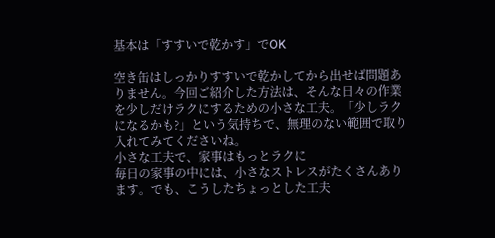基本は「すすいで乾かす」でOK

空き缶はしっかりすすいで乾かしてから出せば問題ありません。今回ご紹介した方法は、そんな日々の作業を少しだけラクにするための小さな工夫。「少しラクになるかも?」という気持ちで、無理のない範囲で取り入れてみてくださいね。
小さな工夫で、家事はもっとラクに
毎日の家事の中には、小さなストレスがたくさんあります。でも、こうしたちょっとした工夫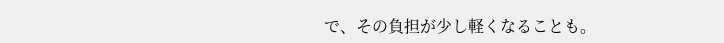で、その負担が少し軽くなることも。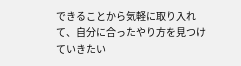できることから気軽に取り入れて、自分に合ったやり方を見つけていきたい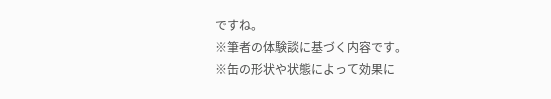ですね。
※筆者の体験談に基づく内容です。
※缶の形状や状態によって効果に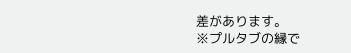差があります。
※プルタブの縁で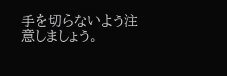手を切らないよう注意しましょう。